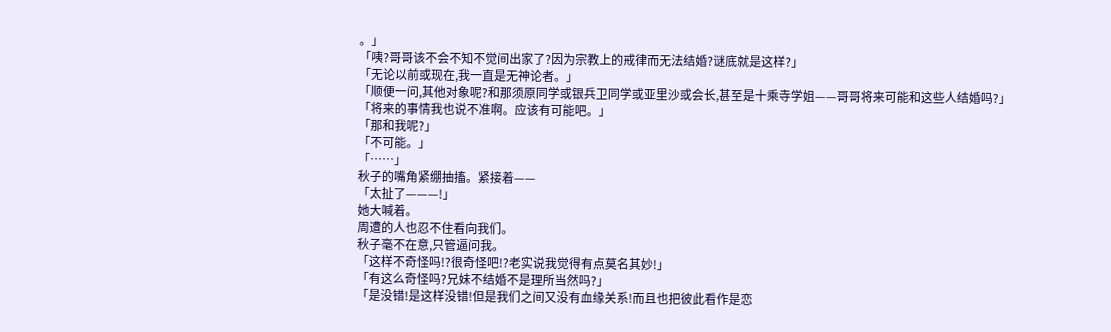。」
「咦?哥哥该不会不知不觉间出家了?因为宗教上的戒律而无法结婚?谜底就是这样?」
「无论以前或现在,我一直是无神论者。」
「顺便一问,其他对象呢?和那须原同学或银兵卫同学或亚里沙或会长,甚至是十乘寺学姐——哥哥将来可能和这些人结婚吗?」
「将来的事情我也说不准啊。应该有可能吧。」
「那和我呢?」
「不可能。」
「……」
秋子的嘴角紧绷抽搐。紧接着——
「太扯了———!」
她大喊着。
周遭的人也忍不住看向我们。
秋子毫不在意,只管逼问我。
「这样不奇怪吗!?很奇怪吧!?老实说我觉得有点莫名其妙!」
「有这么奇怪吗?兄妹不结婚不是理所当然吗?」
「是没错!是这样没错!但是我们之间又没有血缘关系!而且也把彼此看作是恋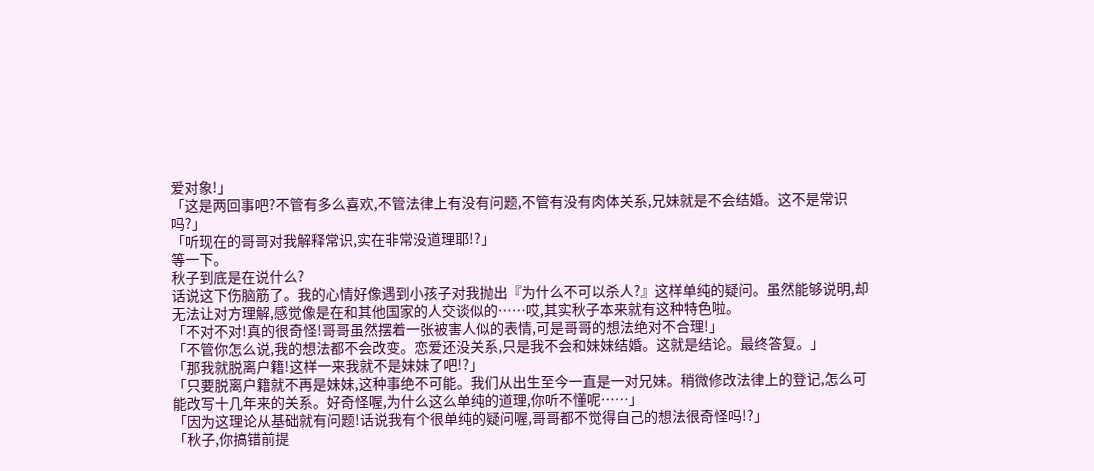爱对象!」
「这是两回事吧?不管有多么喜欢,不管法律上有没有问题,不管有没有肉体关系,兄妹就是不会结婚。这不是常识吗?」
「听现在的哥哥对我解释常识,实在非常没道理耶!?」
等一下。
秋子到底是在说什么?
话说这下伤脑筋了。我的心情好像遇到小孩子对我抛出『为什么不可以杀人?』这样单纯的疑问。虽然能够说明,却无法让对方理解,感觉像是在和其他国家的人交谈似的……哎,其实秋子本来就有这种特色啦。
「不对不对!真的很奇怪!哥哥虽然摆着一张被害人似的表情,可是哥哥的想法绝对不合理!」
「不管你怎么说,我的想法都不会改变。恋爱还没关系,只是我不会和妹妹结婚。这就是结论。最终答复。」
「那我就脱离户籍!这样一来我就不是妹妹了吧!?」
「只要脱离户籍就不再是妹妹,这种事绝不可能。我们从出生至今一直是一对兄妹。稍微修改法律上的登记,怎么可能改写十几年来的关系。好奇怪喔,为什么这么单纯的道理,你听不懂呢……」
「因为这理论从基础就有问题!话说我有个很单纯的疑问喔,哥哥都不觉得自己的想法很奇怪吗!?」
「秋子,你搞错前提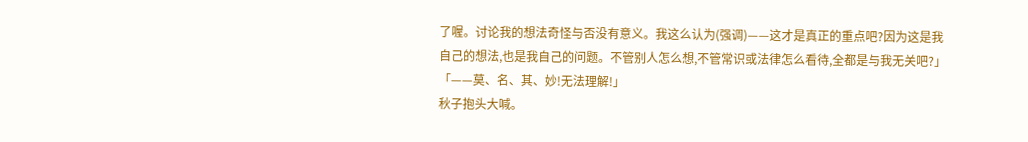了喔。讨论我的想法奇怪与否没有意义。我这么认为(强调)——这才是真正的重点吧?因为这是我自己的想法,也是我自己的问题。不管别人怎么想,不管常识或法律怎么看待,全都是与我无关吧?」
「——莫、名、其、妙!无法理解!」
秋子抱头大喊。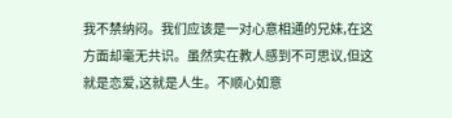我不禁纳闷。我们应该是一对心意相通的兄妹,在这方面却毫无共识。虽然实在教人感到不可思议,但这就是恋爱,这就是人生。不顺心如意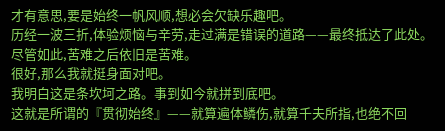才有意思,要是始终一帆风顺,想必会欠缺乐趣吧。
历经一波三折,体验烦恼与辛劳,走过满是错误的道路——最终抵达了此处。
尽管如此,苦难之后依旧是苦难。
很好,那么我就挺身面对吧。
我明白这是条坎坷之路。事到如今就拼到底吧。
这就是所谓的『贯彻始终』——就算遍体鳞伤,就算千夫所指,也绝不回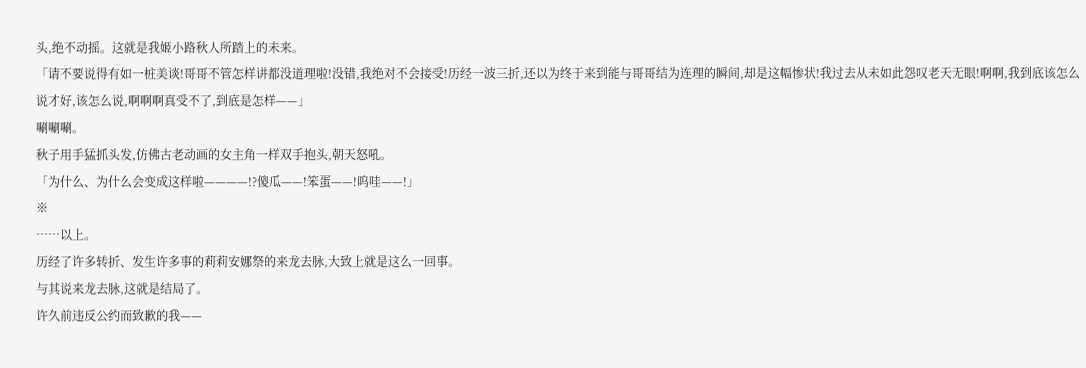头,绝不动摇。这就是我姬小路秋人所踏上的未来。
「请不要说得有如一桩美谈!哥哥不管怎样讲都没道理啦!没错,我绝对不会接受!历经一波三折,还以为终于来到能与哥哥结为连理的瞬间,却是这幅惨状!我过去从未如此怨叹老天无眼!啊啊,我到底该怎么说才好,该怎么说,啊啊啊真受不了,到底是怎样——」
唰唰唰。
秋子用手猛抓头发,仿佛古老动画的女主角一样双手抱头,朝天怒吼。
「为什么、为什么会变成这样啦————!?傻瓜——!笨蛋——!呜哇——!」
※
……以上。
历经了许多转折、发生许多事的莉莉安娜祭的来龙去脉,大致上就是这么一回事。
与其说来龙去脉,这就是结局了。
许久前违反公约而致歉的我——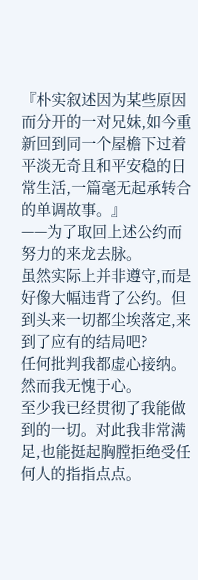『朴实叙述因为某些原因而分开的一对兄妹,如今重新回到同一个屋檐下过着平淡无奇且和平安稳的日常生活,一篇毫无起承转合的单调故事。』
——为了取回上述公约而努力的来龙去脉。
虽然实际上并非遵守,而是好像大幅违背了公约。但到头来一切都尘埃落定,来到了应有的结局吧?
任何批判我都虚心接纳。
然而我无愧于心。
至少我已经贯彻了我能做到的一切。对此我非常满足,也能挺起胸膛拒绝受任何人的指指点点。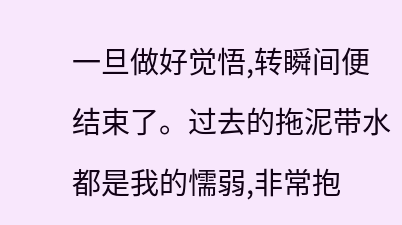一旦做好觉悟,转瞬间便结束了。过去的拖泥带水都是我的懦弱,非常抱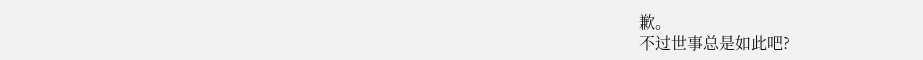歉。
不过世事总是如此吧?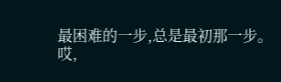最困难的一步,总是最初那一步。
哎,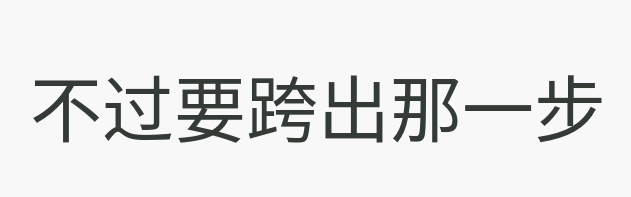不过要跨出那一步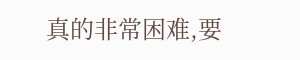真的非常困难,要